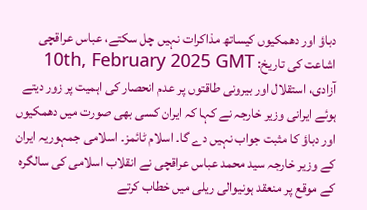دباؤ اور دھمکیوں کیساتھ مذاکرات نہیں چل سکتے، عباس عراقچی
اشاعت کی تاریخ: 10th, February 2025 GMT
آزادی، استقلال اور بیرونی طاقتوں پر عدم انحصار کی اہمیت پر زور دیتے ہوئے ایرانی وزیر خارجہ نے کہا کہ ایران کسی بھی صورت میں دھمکیوں اور دباؤ کا مثبت جواب نہیں دے گا۔ اسلام ٹائمز۔ اسلامی جمہوریہ ایران کے وزیر خارجہ سید محمد عباس عراقچی نے انقلاب اسلامی کی سالگرہ کے موقع پر منعقد ہونیوالی ریلی میں خطاب کرتے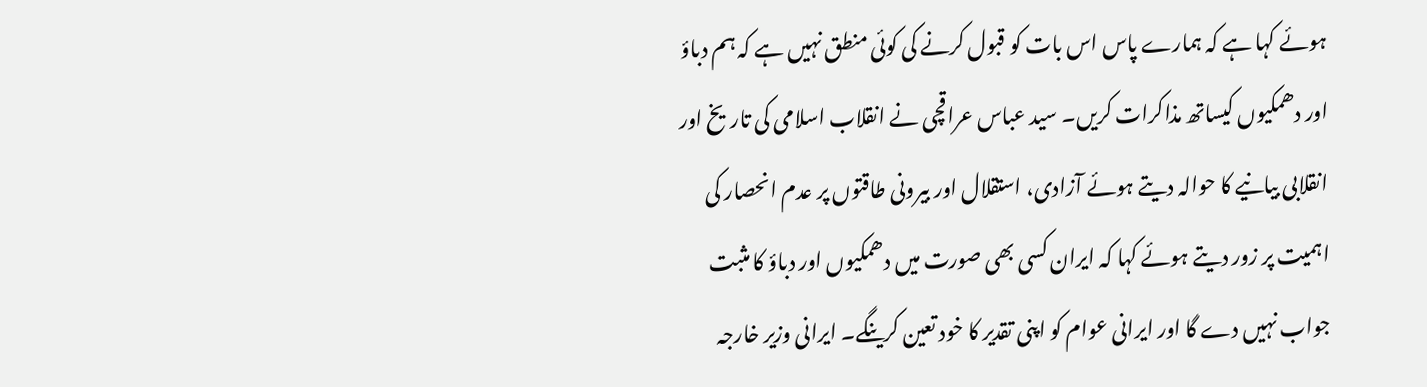ہوئے کہا ہے کہ ہمارے پاس اس بات کو قبول کرنے کی کوئی منطق نہیں ہے کہ ہم دباؤ اور دھمکیوں کیساتھ مذاکرات کریں۔ سید عباس عراقچی نے انقلاب اسلامی کی تاریخ اور انقلابی بیانیے کا حوالہ دیتے ہوئے آزادی، استقلال اور بیرونی طاقتوں پر عدم انحصار کی اہمیت پر زور دیتے ہوئے کہا کہ ایران کسی بھی صورت میں دھمکیوں اور دباؤ کا مثبت جواب نہیں دے گا اور ایرانی عوام کو اپنی تقدیر کا خود تعین کرینگے۔ ایرانی وزیر خارجہ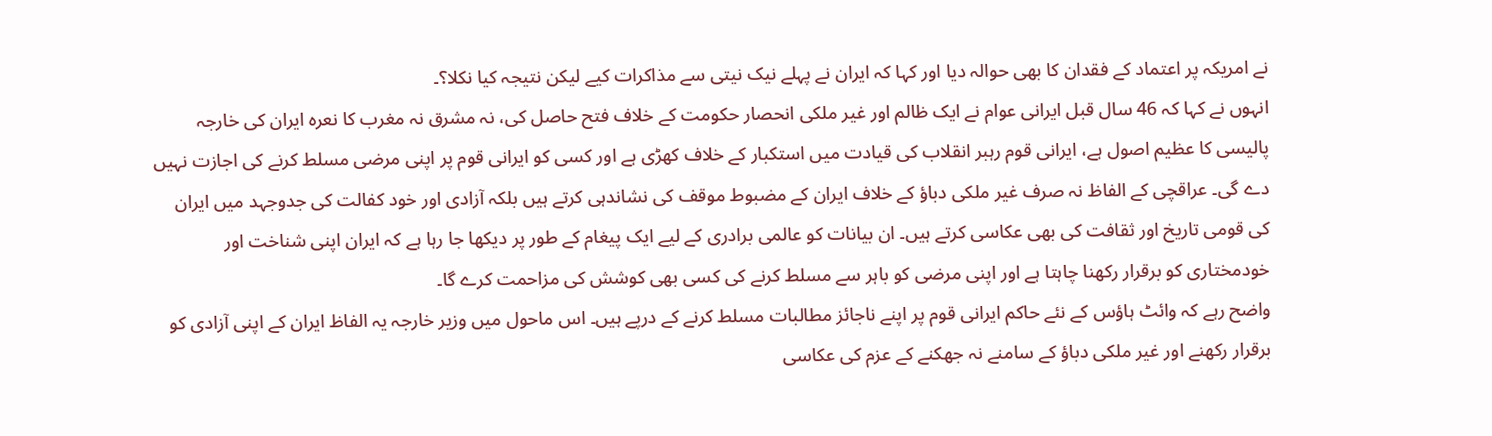نے امریکہ پر اعتماد کے فقدان کا بھی حوالہ دیا اور کہا کہ ایران نے پہلے نیک نیتی سے مذاکرات کیے لیکن نتیجہ کیا نکلا؟۔
انہوں نے کہا کہ 46 سال قبل ایرانی عوام نے ایک ظالم اور غیر ملکی انحصار حکومت کے خلاف فتح حاصل کی، نہ مشرق نہ مغرب کا نعرہ ایران کی خارجہ پالیسی کا عظیم اصول ہے، ایرانی قوم رہبر انقلاب کی قیادت میں استکبار کے خلاف کھڑی ہے اور کسی کو ایرانی قوم پر اپنی مرضی مسلط کرنے کی اجازت نہیں دے گی۔ عراقچی کے الفاظ نہ صرف غیر ملکی دباؤ کے خلاف ایران کے مضبوط موقف کی نشاندہی کرتے ہیں بلکہ آزادی اور خود کفالت کی جدوجہد میں ایران کی قومی تاریخ اور ثقافت کی بھی عکاسی کرتے ہیں۔ ان بیانات کو عالمی برادری کے لیے ایک پیغام کے طور پر دیکھا جا رہا ہے کہ ایران اپنی شناخت اور خودمختاری کو برقرار رکھنا چاہتا ہے اور اپنی مرضی کو باہر سے مسلط کرنے کی کسی بھی کوشش کی مزاحمت کرے گا۔
واضح رہے کہ وائٹ ہاؤس کے نئے حاکم ایرانی قوم پر اپنے ناجائز مطالبات مسلط کرنے کے درپے ہیں۔ اس ماحول میں وزیر خارجہ یہ الفاظ ایران کے اپنی آزادی کو برقرار رکھنے اور غیر ملکی دباؤ کے سامنے نہ جھکنے کے عزم کی عکاسی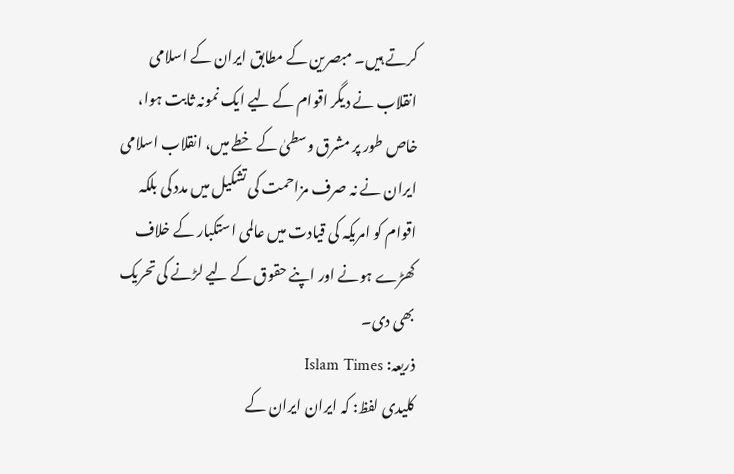کرتے ہیں۔ مبصرین کے مطابق ایران کے اسلامی انقلاب نے دیگر اقوام کے لیے ایک نمونہ ثابت ہوا، خاص طور پر مشرق وسطیٰ کے خطے میں، انقلاب اسلامی ایران نے نہ صرف مزاحمت کی تشکیل میں مدد کی بلکہ اقوام کو امریکہ کی قیادت میں عالمی استکبار کے خلاف کھڑے ہونے اور اپنے حقوق کے لیے لڑنے کی تحریک بھی دی۔
ذریعہ: Islam Times
کلیدی لفظ: کہ ایران ایران کے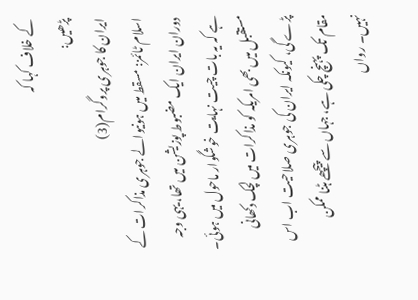کے خلاف کہا کہ
پڑھیں:
ایران کا جوہری پروگرام(3)
اسلام ٹائمز: مسقط میں ہونیوالے جوہری مذاکرات کے دوران ایران ایک مضبوط پوزیشن میں تھا، یہی وجہ ہے کہ یہ بات چیت نہایت خوشگوار ماحول میں ہوئی۔ مستقبل میں بھی امریکہ کو مذاکرات میں لچک دکھانی پڑے گی، کیونکہ ایران کی جوہری صلاحیت اب اس مقام تک پہنچ چکی ہے، جہاں سے پیچھے ہٹنا ممکن نہیں۔ رواں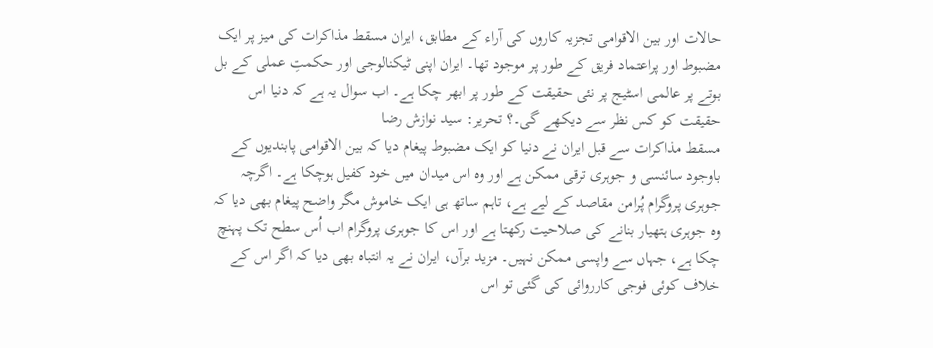حالات اور بین الاقوامی تجزیہ کاروں کی آراء کے مطابق، ایران مسقط مذاکرات کی میز پر ایک مضبوط اور پراعتماد فریق کے طور پر موجود تھا۔ ایران اپنی ٹیکنالوجی اور حکمتِ عملی کے بل بوتے پر عالمی اسٹیج پر نئی حقیقت کے طور پر ابھر چکا ہے۔ اب سوال یہ ہے کہ دنیا اس حقیقت کو کس نظر سے دیکھے گی۔؟ تحریر: سید نوازش رضا
مسقط مذاکرات سے قبل ایران نے دنیا کو ایک مضبوط پیغام دیا کہ بین الاقوامی پابندیوں کے باوجود سائنسی و جوہری ترقی ممکن ہے اور وہ اس میدان میں خود کفیل ہوچکا ہے۔ اگرچہ جوہری پروگرام پُرامن مقاصد کے لیے ہے، تاہم ساتھ ہی ایک خاموش مگر واضح پیغام بھی دیا کہ وہ جوہری ہتھیار بنانے کی صلاحیت رکھتا ہے اور اس کا جوہری پروگرام اب اُس سطح تک پہنچ چکا ہے، جہاں سے واپسی ممکن نہیں۔ مزید برآں، ایران نے یہ انتباہ بھی دیا کہ اگر اس کے خلاف کوئی فوجی کارروائی کی گئی تو اس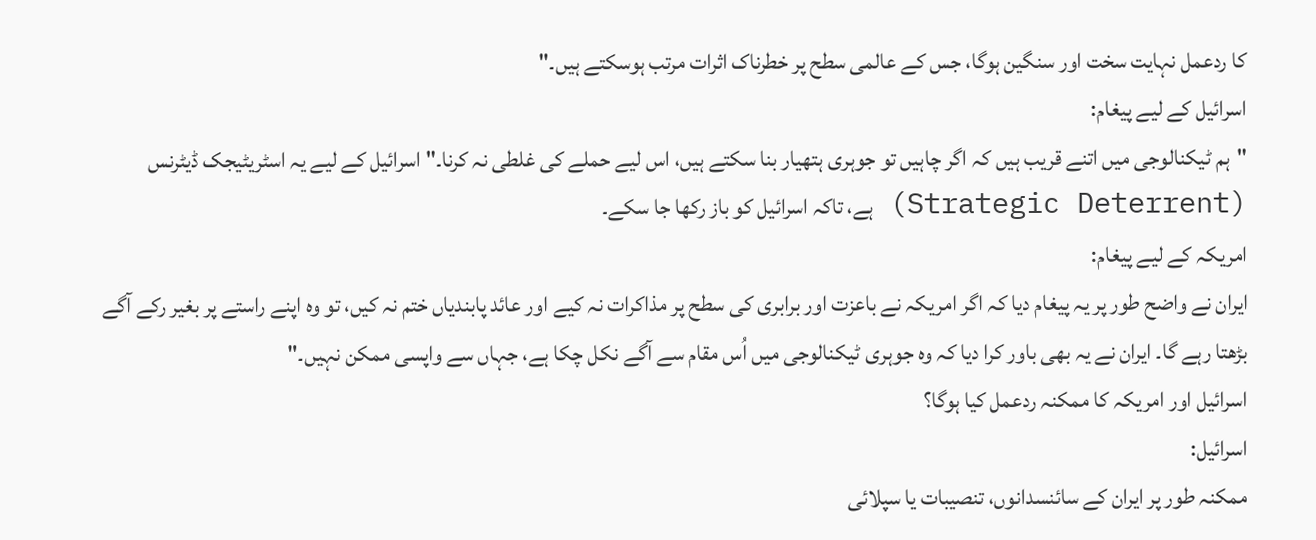کا ردعمل نہایت سخت اور سنگین ہوگا، جس کے عالمی سطح پر خطرناک اثرات مرتب ہوسکتے ہیں۔"
اسرائیل کے لیے پیغام:
"ہم ٹیکنالوجی میں اتنے قریب ہیں کہ اگر چاہیں تو جوہری ہتھیار بنا سکتے ہیں، اس لیے حملے کی غلطی نہ کرنا۔" اسرائیل کے لیے یہ اسٹریٹیجک ڈیٹرنس (Strategic Deterrent) ہے، تاکہ اسرائیل کو باز رکھا جا سکے۔
امریکہ کے لیے پیغام:
ایران نے واضح طور پر یہ پیغام دیا کہ اگر امریکہ نے باعزت اور برابری کی سطح پر مذاکرات نہ کیے اور عائد پابندیاں ختم نہ کیں، تو وہ اپنے راستے پر بغیر رکے آگے بڑھتا رہے گا۔ ایران نے یہ بھی باور کرا دیا کہ وہ جوہری ٹیکنالوجی میں اُس مقام سے آگے نکل چکا ہے، جہاں سے واپسی ممکن نہیں۔"
اسرائیل اور امریکہ کا ممکنہ ردعمل کیا ہوگا؟
اسرائیل:
ممکنہ طور پر ایران کے سائنسدانوں، تنصیبات یا سپلائی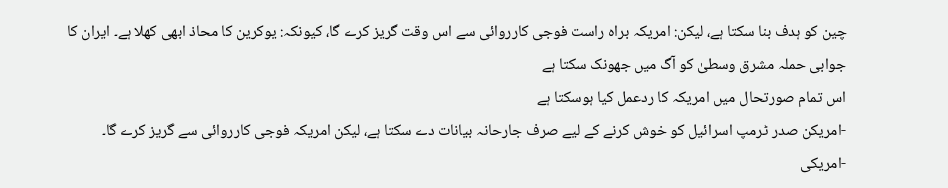چین کو ہدف بنا سکتا ہے، لیکن: امریکہ براہ راست فوجی کارروائی سے اس وقت گریز کرے گا، کیونکہ: یوکرین کا محاذ ابھی کھلا ہے۔ ایران کا جوابی حملہ مشرق وسطیٰ کو آگ میں جھونک سکتا ہے
اس تمام صورتحال میں امریکہ کا ردعمل کیا ہوسکتا ہے
-امریکن صدر ٹرمپ اسرائیل کو خوش کرنے کے لیے صرف جارحانہ بیانات دے سکتا ہے، لیکن امریکہ فوجی کارروائی سے گریز کرے گا۔
-امریکی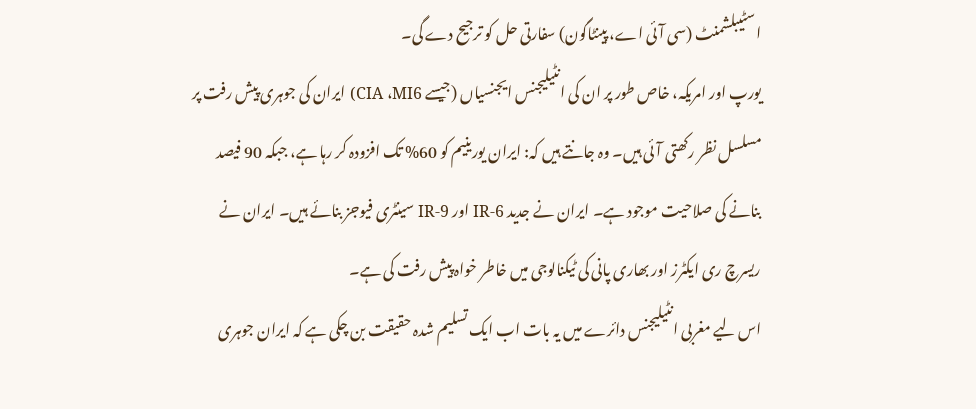اسٹیبلشمنٹ (سی آئی اے، پینٹاگون) سفارتی حل کو ترجیح دے گی۔
یورپ اور امریکہ، خاص طور پر ان کی انٹیلیجنس ایجنسیاں (جیسے CIA ،MI6) ایران کی جوہری پیش رفت پر مسلسل نظر رکھتی آئی ہیں۔ وہ جانتے ہیں کہ: ایران یورینیم کو 60% تک افزودہ کر رہا ہے، جبکہ 90 فیصد بنانے کی صلاحیت موجود ہے۔ ایران نے جدید IR-6 اور IR-9 سینٹری فیوجز بنائے ہیں۔ ایران نے ریسرچ ری ایکٹرز اور بھاری پانی کی ٹیکنالوجی میں خاطر خواہ پیش رفت کی ہے۔
اس لیے مغربی انٹیلیجنس دائرے میں یہ بات اب ایک تسلیم شدہ حقیقت بن چکی ہے کہ ایران جوہری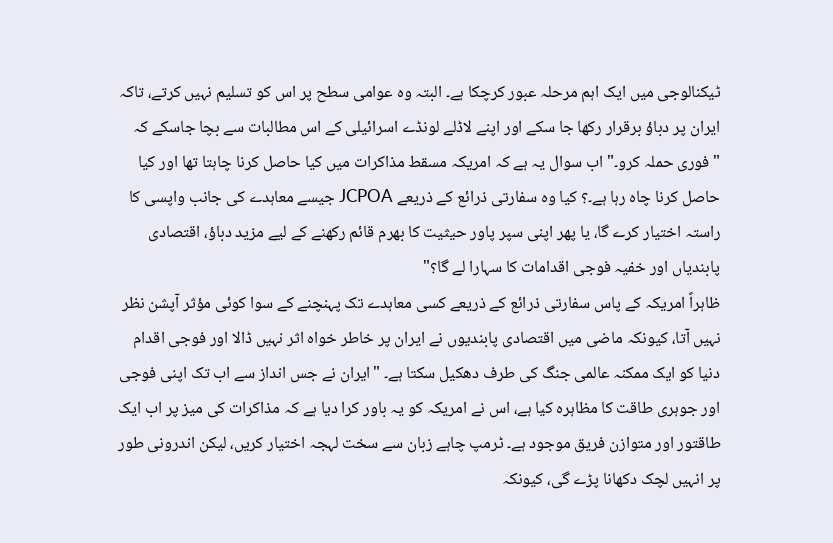ٹیکنالوجی میں ایک اہم مرحلہ عبور کرچکا ہے۔ البتہ وہ عوامی سطح پر اس کو تسلیم نہیں کرتے، تاکہ ایران پر دباؤ برقرار رکھا جا سکے اور اپنے لاڈلے لونڈے اسرائیلی کے اس مطالبات سے بچا جاسکے کہ "فوری حملہ کرو۔" اب سوال یہ ہے کہ امریکہ مسقط مذاکرات میں کیا حاصل کرنا چاہتا تھا اور کیا حاصل کرنا چاہ رہا ہے۔؟ کیا وہ سفارتی ذرائع کے ذریعے JCPOA جیسے معاہدے کی جانب واپسی کا راستہ اختیار کرے گا، یا پھر اپنی سپر پاور حیثیت کا بھرم قائم رکھنے کے لیے مزید دباؤ، اقتصادی پابندیاں اور خفیہ فوجی اقدامات کا سہارا لے گا؟"
ظاہراً امریکہ کے پاس سفارتی ذرائع کے ذریعے کسی معاہدے تک پہنچنے کے سوا کوئی مؤثر آپشن نظر نہیں آتا، کیونکہ ماضی میں اقتصادی پابندیوں نے ایران پر خاطر خواہ اثر نہیں ڈالا اور فوجی اقدام دنیا کو ایک ممکنہ عالمی جنگ کی طرف دھکیل سکتا ہے۔ "ایران نے جس انداز سے اب تک اپنی فوجی اور جوہری طاقت کا مظاہرہ کیا ہے، اس نے امریکہ کو یہ باور کرا دیا ہے کہ مذاکرات کی میز پر اب ایک طاقتور اور متوازن فریق موجود ہے۔ ٹرمپ چاہے زبان سے سخت لہجہ اختیار کریں، لیکن اندرونی طور پر انہیں لچک دکھانا پڑے گی، کیونکہ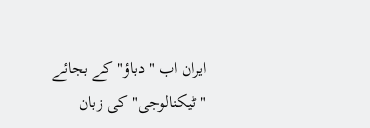ایران اب "دباؤ" کے بجائے "ٹیکنالوجی" کی زبان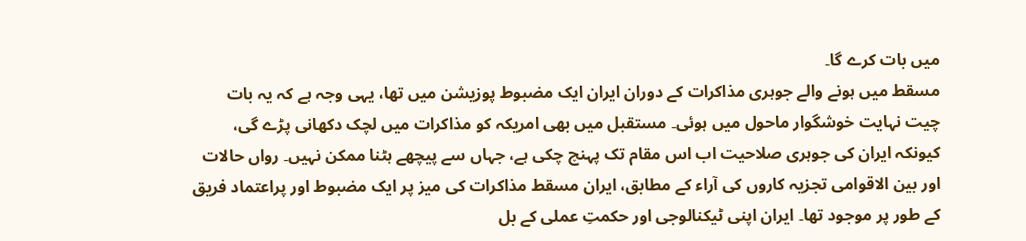میں بات کرے گا۔
مسقط میں ہونے والے جوہری مذاکرات کے دوران ایران ایک مضبوط پوزیشن میں تھا، یہی وجہ ہے کہ یہ بات چیت نہایت خوشگوار ماحول میں ہوئی۔ مستقبل میں بھی امریکہ کو مذاکرات میں لچک دکھانی پڑے گی، کیونکہ ایران کی جوہری صلاحیت اب اس مقام تک پہنچ چکی ہے، جہاں سے پیچھے ہٹنا ممکن نہیں۔ رواں حالات اور بین الاقوامی تجزیہ کاروں کی آراء کے مطابق، ایران مسقط مذاکرات کی میز پر ایک مضبوط اور پراعتماد فریق کے طور پر موجود تھا۔ ایران اپنی ٹیکنالوجی اور حکمتِ عملی کے بل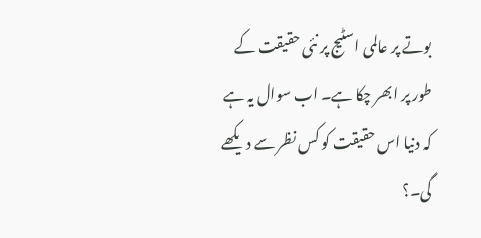بوتے پر عالمی اسٹیج پر نئی حقیقت کے طور پر ابھر چکا ہے۔ اب سوال یہ ہے کہ دنیا اس حقیقت کو کس نظر سے دیکھے گی۔؟